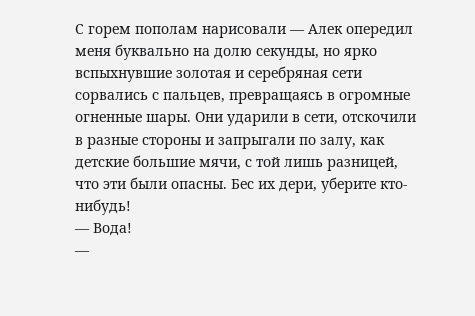С горем пополам нарисовали — Алек опередил меня буквально на долю секунды, но ярко вспыхнувшие золотая и серебряная сети сорвались с пальцев, превращаясь в огромные огненные шары. Они ударили в сети, отскочили в разные стороны и запрыгали по залу, как детские большие мячи, с той лишь разницей, что эти были опасны. Бес их дери, уберите кто-нибудь!
— Вода!
—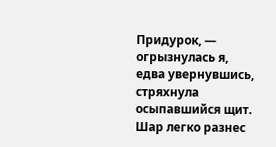Придурок, — огрызнулась я, едва увернувшись, стряхнула осыпавшийся щит. Шар легко разнес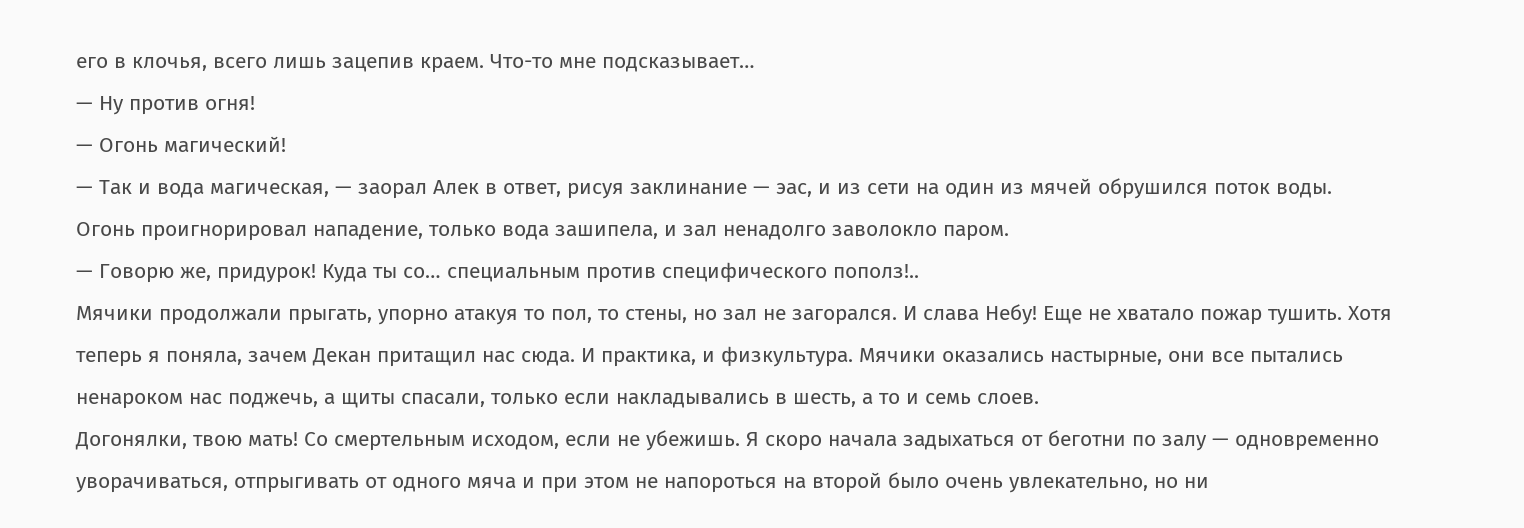его в клочья, всего лишь зацепив краем. Что-то мне подсказывает…
— Ну против огня!
— Огонь магический!
— Так и вода магическая, — заорал Алек в ответ, рисуя заклинание — эас, и из сети на один из мячей обрушился поток воды.
Огонь проигнорировал нападение, только вода зашипела, и зал ненадолго заволокло паром.
— Говорю же, придурок! Куда ты со… специальным против специфического пополз!..
Мячики продолжали прыгать, упорно атакуя то пол, то стены, но зал не загорался. И слава Небу! Еще не хватало пожар тушить. Хотя теперь я поняла, зачем Декан притащил нас сюда. И практика, и физкультура. Мячики оказались настырные, они все пытались ненароком нас поджечь, а щиты спасали, только если накладывались в шесть, а то и семь слоев.
Догонялки, твою мать! Со смертельным исходом, если не убежишь. Я скоро начала задыхаться от беготни по залу — одновременно уворачиваться, отпрыгивать от одного мяча и при этом не напороться на второй было очень увлекательно, но ни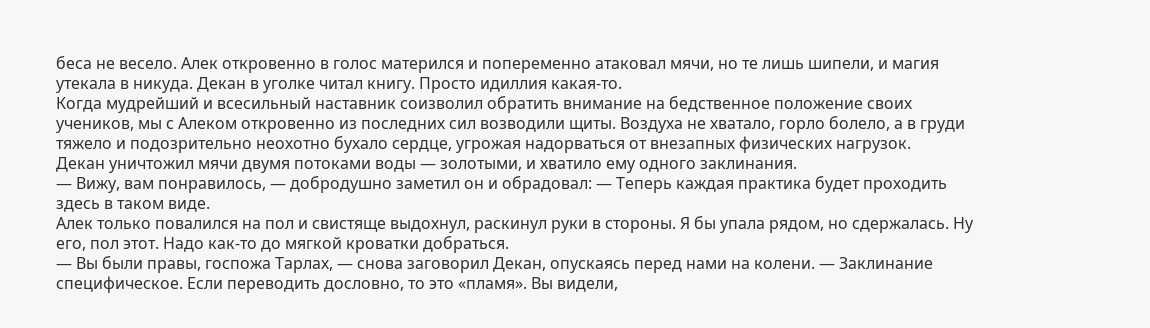беса не весело. Алек откровенно в голос матерился и попеременно атаковал мячи, но те лишь шипели, и магия утекала в никуда. Декан в уголке читал книгу. Просто идиллия какая-то.
Когда мудрейший и всесильный наставник соизволил обратить внимание на бедственное положение своих учеников, мы с Алеком откровенно из последних сил возводили щиты. Воздуха не хватало, горло болело, а в груди тяжело и подозрительно неохотно бухало сердце, угрожая надорваться от внезапных физических нагрузок.
Декан уничтожил мячи двумя потоками воды — золотыми, и хватило ему одного заклинания.
— Вижу, вам понравилось, — добродушно заметил он и обрадовал: — Теперь каждая практика будет проходить здесь в таком виде.
Алек только повалился на пол и свистяще выдохнул, раскинул руки в стороны. Я бы упала рядом, но сдержалась. Ну его, пол этот. Надо как-то до мягкой кроватки добраться.
— Вы были правы, госпожа Тарлах, — снова заговорил Декан, опускаясь перед нами на колени. — Заклинание специфическое. Если переводить дословно, то это «пламя». Вы видели,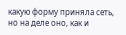какую форму приняла сеть, но на деле оно, как и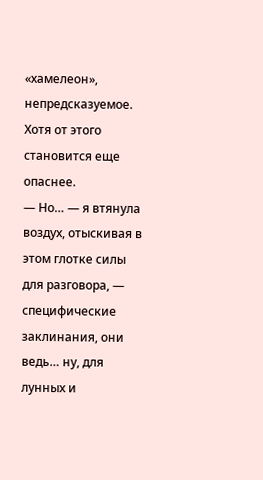«хамелеон», непредсказуемое. Хотя от этого становится еще опаснее.
— Но… — я втянула воздух, отыскивая в этом глотке силы для разговора, — специфические заклинания, они ведь… ну, для лунных и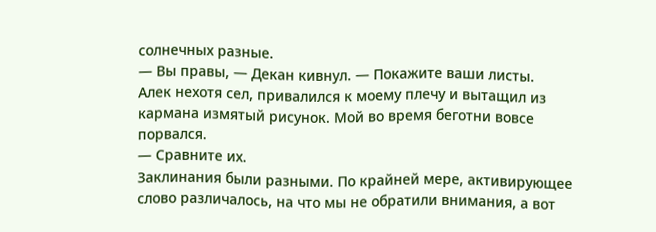солнечных разные.
— Вы правы, — Декан кивнул. — Покажите ваши листы.
Алек нехотя сел, привалился к моему плечу и вытащил из кармана измятый рисунок. Мой во время беготни вовсе порвался.
— Сравните их.
Заклинания были разными. По крайней мере, активирующее слово различалось, на что мы не обратили внимания, а вот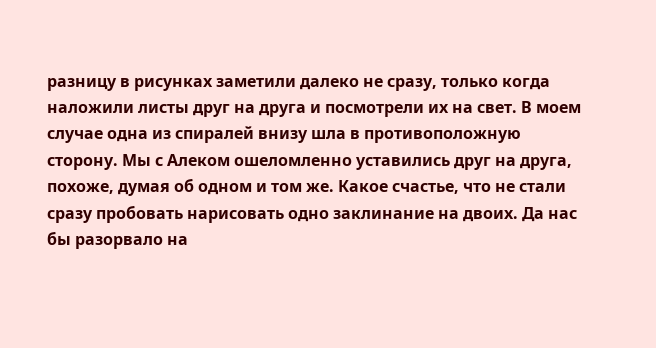разницу в рисунках заметили далеко не сразу, только когда наложили листы друг на друга и посмотрели их на свет. В моем случае одна из спиралей внизу шла в противоположную сторону. Мы с Алеком ошеломленно уставились друг на друга, похоже, думая об одном и том же. Какое счастье, что не стали сразу пробовать нарисовать одно заклинание на двоих. Да нас бы разорвало на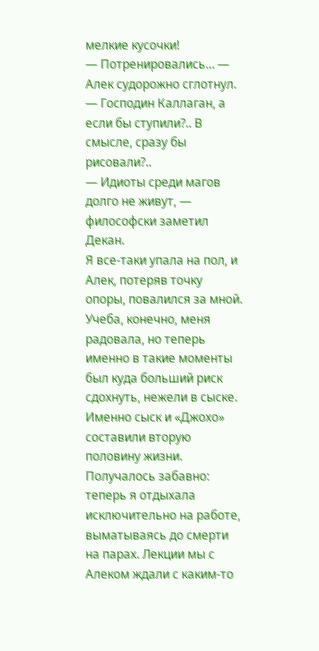мелкие кусочки!
— Потренировались… — Алек судорожно сглотнул. — Господин Каллаган, а если бы ступили?.. В смысле, сразу бы рисовали?..
— Идиоты среди магов долго не живут, — философски заметил Декан.
Я все-таки упала на пол, и Алек, потеряв точку опоры, повалился за мной.
Учеба, конечно, меня радовала, но теперь именно в такие моменты был куда больший риск сдохнуть, нежели в сыске.
Именно сыск и «Джохо» составили вторую половину жизни. Получалось забавно: теперь я отдыхала исключительно на работе, выматываясь до смерти на парах. Лекции мы с Алеком ждали с каким-то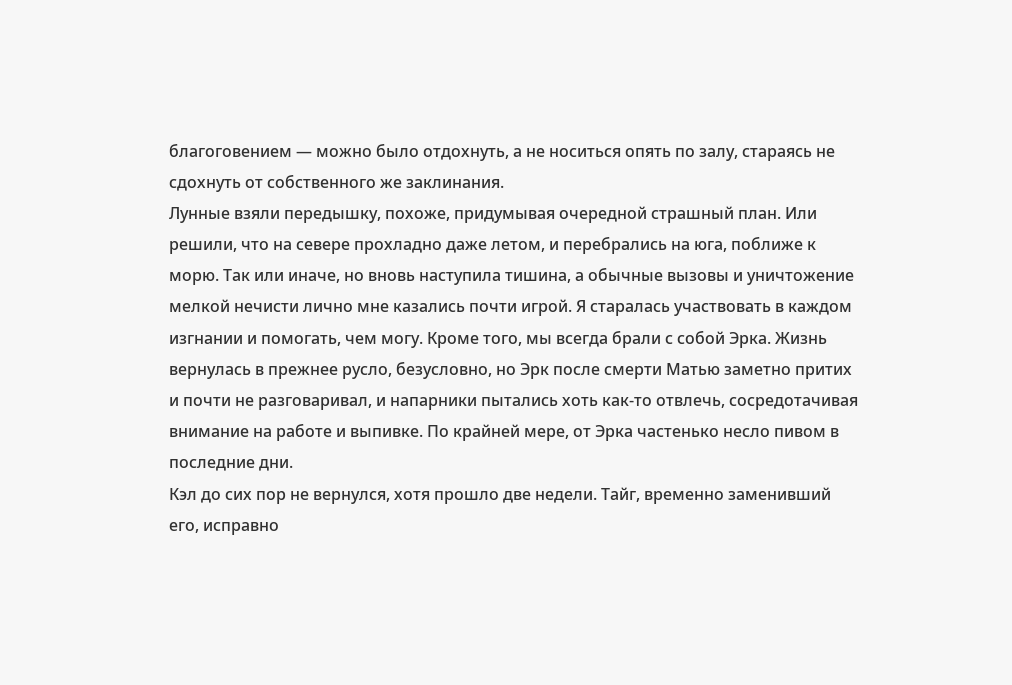благоговением — можно было отдохнуть, а не носиться опять по залу, стараясь не сдохнуть от собственного же заклинания.
Лунные взяли передышку, похоже, придумывая очередной страшный план. Или решили, что на севере прохладно даже летом, и перебрались на юга, поближе к морю. Так или иначе, но вновь наступила тишина, а обычные вызовы и уничтожение мелкой нечисти лично мне казались почти игрой. Я старалась участвовать в каждом изгнании и помогать, чем могу. Кроме того, мы всегда брали с собой Эрка. Жизнь вернулась в прежнее русло, безусловно, но Эрк после смерти Матью заметно притих и почти не разговаривал, и напарники пытались хоть как-то отвлечь, сосредотачивая внимание на работе и выпивке. По крайней мере, от Эрка частенько несло пивом в последние дни.
Кэл до сих пор не вернулся, хотя прошло две недели. Тайг, временно заменивший его, исправно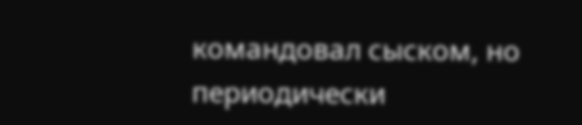командовал сыском, но периодически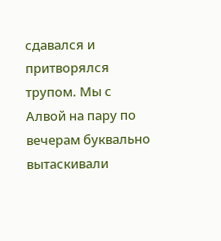сдавался и притворялся трупом. Мы с Алвой на пару по вечерам буквально вытаскивали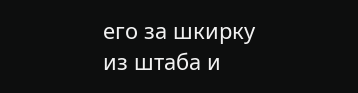его за шкирку из штаба и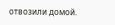отвозили домой.